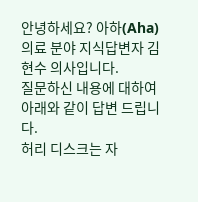안녕하세요? 아하(Aha) 의료 분야 지식답변자 김현수 의사입니다.
질문하신 내용에 대하여 아래와 같이 답변 드립니다.
허리 디스크는 자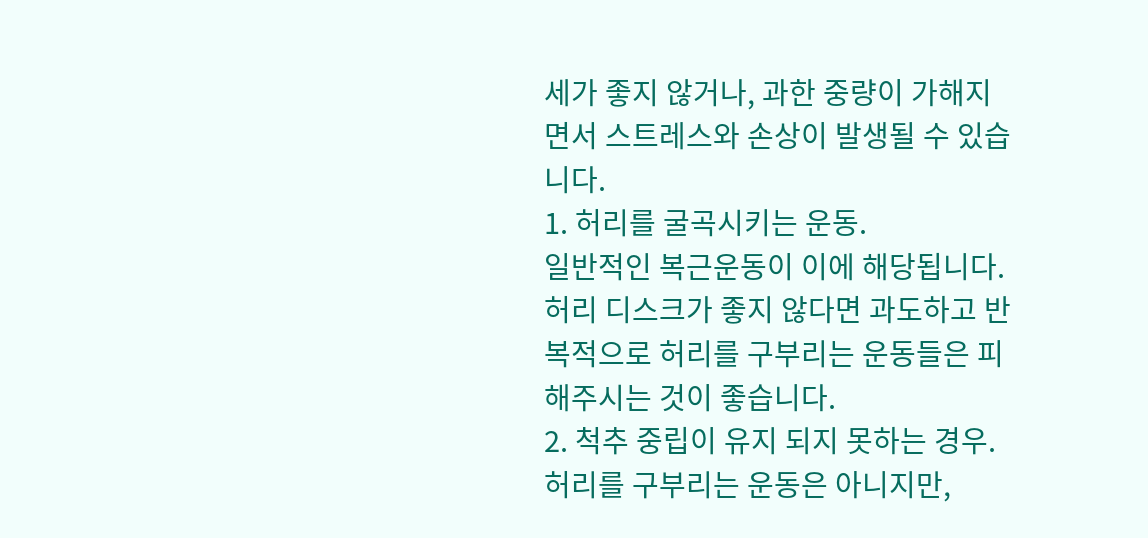세가 좋지 않거나, 과한 중량이 가해지면서 스트레스와 손상이 발생될 수 있습니다.
1. 허리를 굴곡시키는 운동.
일반적인 복근운동이 이에 해당됩니다.
허리 디스크가 좋지 않다면 과도하고 반복적으로 허리를 구부리는 운동들은 피해주시는 것이 좋습니다.
2. 척추 중립이 유지 되지 못하는 경우.
허리를 구부리는 운동은 아니지만,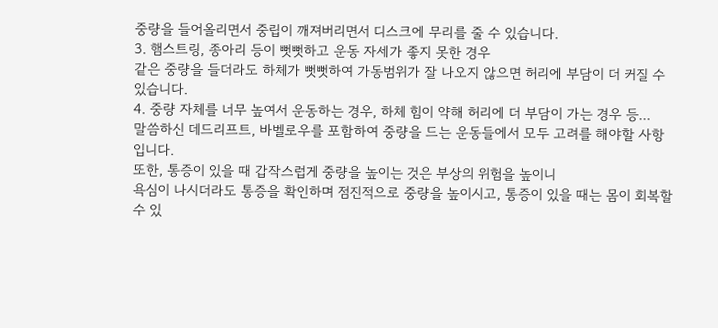중량을 들어올리면서 중립이 깨져버리면서 디스크에 무리를 줄 수 있습니다.
3. 햄스트링, 종아리 등이 뻣뻣하고 운동 자세가 좋지 못한 경우
같은 중량을 들더라도 하체가 뻣뻣하여 가동범위가 잘 나오지 않으면 허리에 부담이 더 커질 수있습니다.
4. 중량 자체를 너무 높여서 운동하는 경우, 하체 힘이 약해 허리에 더 부담이 가는 경우 등...
말씀하신 데드리프트, 바벨로우를 포함하여 중량을 드는 운동들에서 모두 고려를 해야할 사항입니다.
또한, 통증이 있을 때 갑작스럽게 중량을 높이는 것은 부상의 위험을 높이니
욕심이 나시더라도 통증을 확인하며 점진적으로 중량을 높이시고, 통증이 있을 때는 몸이 회복할 수 있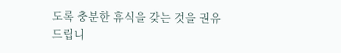도록 충분한 휴식을 갖는 것을 권유드립니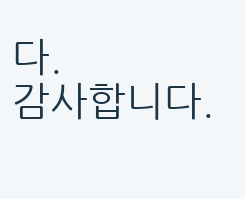다.
감사합니다.